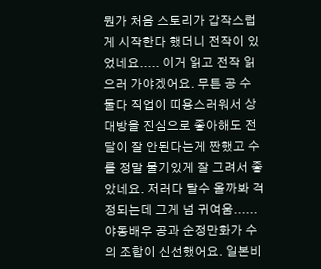뭔가 처음 스토리가 갑작스럽게 시작한다 했더니 전작이 있었네요..... 이거 읽고 전작 읽으러 가야겠어요. 무튼 공 수 둘다 직업이 띠용스러워서 상대방을 진심으로 좋아해도 전달이 잘 안된다는게 짠했고 수를 정말 물기있게 잘 그려서 좋았네요. 저러다 탈수 올까봐 걱정되는데 그게 넘 귀여움......
야동배우 공과 순정만화가 수의 조합이 신선했어요. 일본비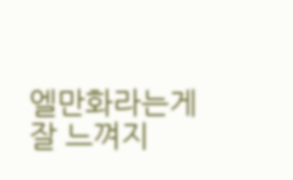엘만화라는게 잘 느껴지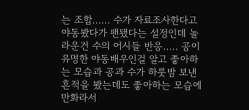는 조합...... 수가 자료조사한다고 야동봤다가 팬됐다는 설정인데 놀라운건 수의 어시들 반응..... 공이 유명한 야동배우인걸 알고 좋아하는 모습과 공과 수가 하룻밤 보낸 흔적을 봤는데도 좋아하는 모습에 만화라서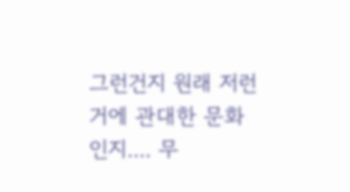그런건지 원래 저런거에 관대한 문화인지.... 무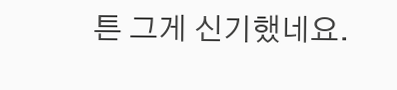튼 그게 신기했네요.